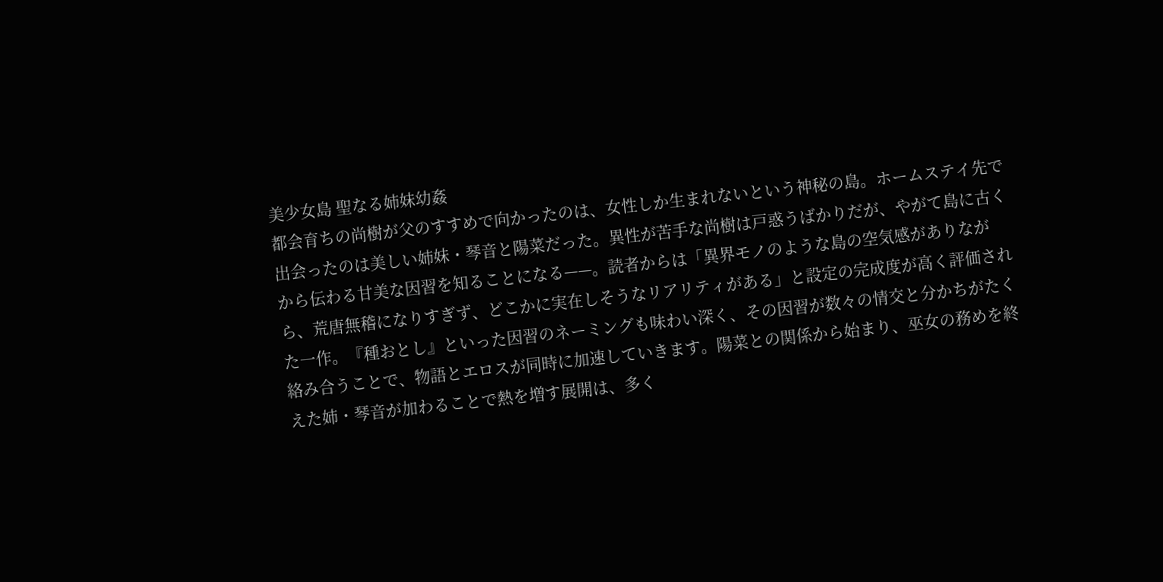美少女島 聖なる姉妹幼姦
都会育ちの尚樹が父のすすめで向かったのは、女性しか生まれないという神秘の島。ホームステイ先で出会ったのは美しい姉妹・琴音と陽菜だった。異性が苦手な尚樹は戸惑うばかりだが、やがて島に古くから伝わる甘美な因習を知ることになる——。読者からは「異界モノのような島の空気感がありながら、荒唐無稽になりすぎず、どこかに実在しそうなリアリティがある」と設定の完成度が高く評価された一作。『種おとし』といった因習のネーミングも味わい深く、その因習が数々の情交と分かちがたく絡み合うことで、物語とエロスが同時に加速していきます。陽菜との関係から始まり、巫女の務めを終えた姉・琴音が加わることで熱を増す展開は、多く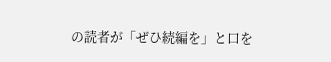の読者が「ぜひ続編を」と口を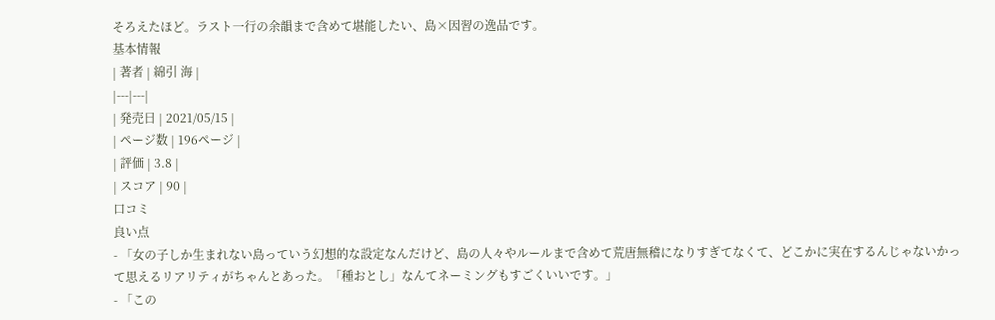そろえたほど。ラスト一行の余韻まで含めて堪能したい、島×因習の逸品です。
基本情報
| 著者 | 綿引 海 |
|---|---|
| 発売日 | 2021/05/15 |
| ページ数 | 196ページ |
| 評価 | 3.8 |
| スコア | 90 |
口コミ
良い点
- 「女の子しか生まれない島っていう幻想的な設定なんだけど、島の人々やルールまで含めて荒唐無稽になりすぎてなくて、どこかに実在するんじゃないかって思えるリアリティがちゃんとあった。「種おとし」なんてネーミングもすごくいいです。」
- 「この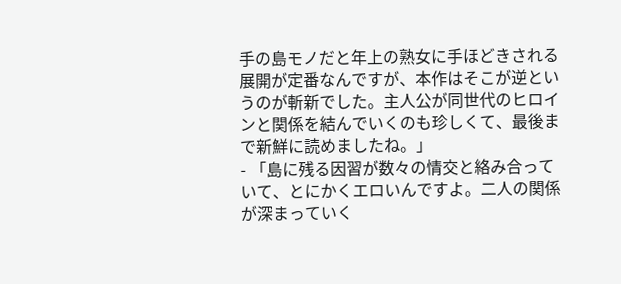手の島モノだと年上の熟女に手ほどきされる展開が定番なんですが、本作はそこが逆というのが斬新でした。主人公が同世代のヒロインと関係を結んでいくのも珍しくて、最後まで新鮮に読めましたね。」
- 「島に残る因習が数々の情交と絡み合っていて、とにかくエロいんですよ。二人の関係が深まっていく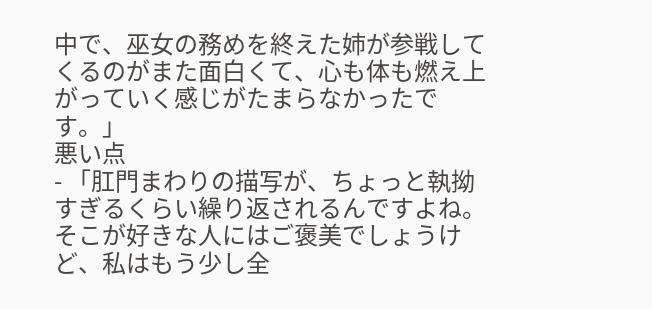中で、巫女の務めを終えた姉が参戦してくるのがまた面白くて、心も体も燃え上がっていく感じがたまらなかったです。」
悪い点
- 「肛門まわりの描写が、ちょっと執拗すぎるくらい繰り返されるんですよね。そこが好きな人にはご褒美でしょうけど、私はもう少し全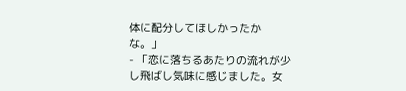体に配分してほしかったかな。」
- 「恋に落ちるあたりの流れが少し飛ばし気味に感じました。女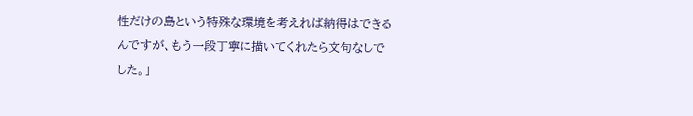性だけの島という特殊な環境を考えれば納得はできるんですが、もう一段丁寧に描いてくれたら文句なしでした。」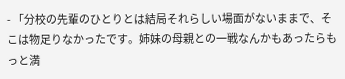- 「分校の先輩のひとりとは結局それらしい場面がないままで、そこは物足りなかったです。姉妹の母親との一戦なんかもあったらもっと満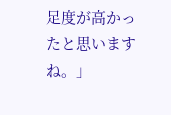足度が高かったと思いますね。」